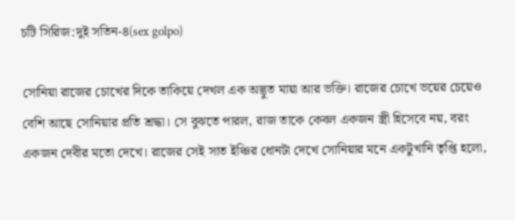চটি সিরিজ:দুই সতিন-৪(sex golpo)

সোনিয়া রাজের চোখের দিকে তাকিয়ে দেখল এক অদ্ভুত মায়া আর ভক্তি। রাজের চোখে ভয়ের চেয়েও বেশি আছে সোনিয়ার প্রতি শ্রদ্ধা। সে বুঝতে পারল, রাজ তাকে কেবল একজন স্ত্রী হিসেবে নয়, বরং একজন দেবীর মতো দেখে। রাজের সেই সাত ইঞ্চির ধোনটা দেখে সোনিয়ার মনে একটুখানি তৃপ্তি হলো,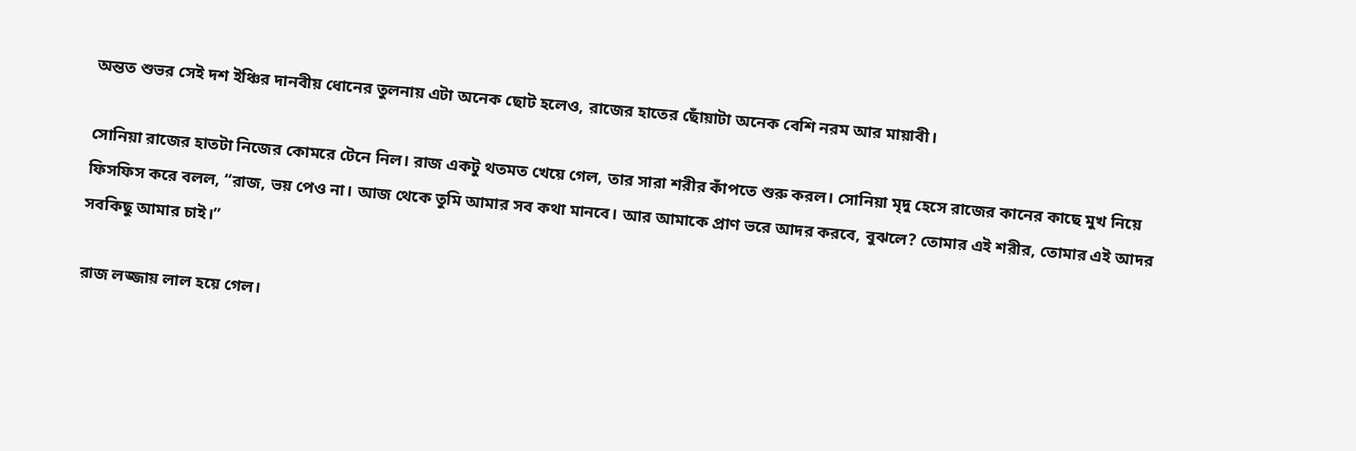অন্তত শুভর সেই দশ ইঞ্চির দানবীয় ধোনের তুলনায় এটা অনেক ছোট হলেও, রাজের হাতের ছোঁয়াটা অনেক বেশি নরম আর মায়াবী।

সোনিয়া রাজের হাতটা নিজের কোমরে টেনে নিল। রাজ একটু থতমত খেয়ে গেল, তার সারা শরীর কাঁপতে শুরু করল। সোনিয়া মৃদু হেসে রাজের কানের কাছে মুখ নিয়ে ফিসফিস করে বলল, “রাজ, ভয় পেও না। আজ থেকে তুমি আমার সব কথা মানবে। আর আমাকে প্রাণ ভরে আদর করবে, বুঝলে? তোমার এই শরীর, তোমার এই আদর সবকিছু আমার চাই।”

রাজ লজ্জায় লাল হয়ে গেল।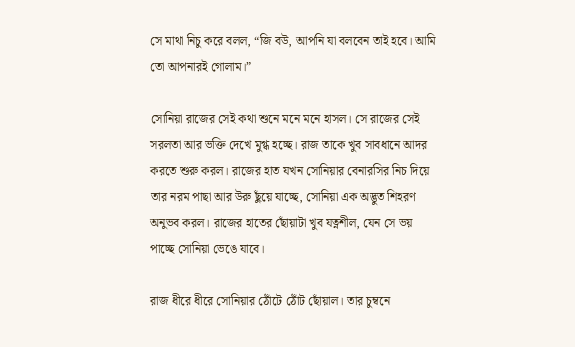সে মাথা নিচু করে বলল, “জি বউ, আপনি যা বলবেন তাই হবে। আমি তো আপনারই গোলাম।”

সোনিয়া রাজের সেই কথা শুনে মনে মনে হাসল। সে রাজের সেই সরলতা আর ভক্তি দেখে মুগ্ধ হচ্ছে। রাজ তাকে খুব সাবধানে আদর করতে শুরু করল। রাজের হাত যখন সোনিয়ার বেনারসির নিচ দিয়ে তার নরম পাছা আর উরু ছুঁয়ে যাচ্ছে, সোনিয়া এক অদ্ভুত শিহরণ অনুভব করল। রাজের হাতের ছোঁয়াটা খুব যত্নশীল, যেন সে ভয় পাচ্ছে সোনিয়া ভেঙে যাবে।

রাজ ধীরে ধীরে সোনিয়ার ঠোঁটে ঠোঁট ছোঁয়াল। তার চুম্বনে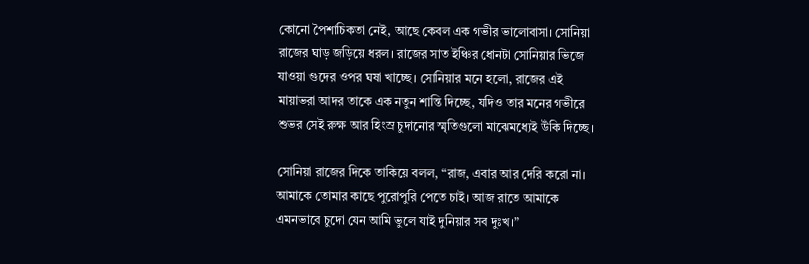কোনো পৈশাচিকতা নেই, আছে কেবল এক গভীর ভালোবাসা। সোনিয়া রাজের ঘাড় জড়িয়ে ধরল। রাজের সাত ইঞ্চির ধোনটা সোনিয়ার ভিজে যাওয়া গুদের ওপর ঘষা খাচ্ছে। সোনিয়ার মনে হলো, রাজের এই মায়াভরা আদর তাকে এক নতুন শান্তি দিচ্ছে, যদিও তার মনের গভীরে শুভর সেই রুক্ষ আর হিংস্র চুদানোর স্মৃতিগুলো মাঝেমধ্যেই উঁকি দিচ্ছে।

সোনিয়া রাজের দিকে তাকিয়ে বলল, “রাজ, এবার আর দেরি করো না। আমাকে তোমার কাছে পুরোপুরি পেতে চাই। আজ রাতে আমাকে এমনভাবে চুদো যেন আমি ভুলে যাই দুনিয়ার সব দুঃখ।”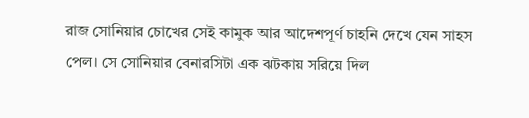রাজ সোনিয়ার চোখের সেই কামুক আর আদেশপূর্ণ চাহনি দেখে যেন সাহস পেল। সে সোনিয়ার বেনারসিটা এক ঝটকায় সরিয়ে দিল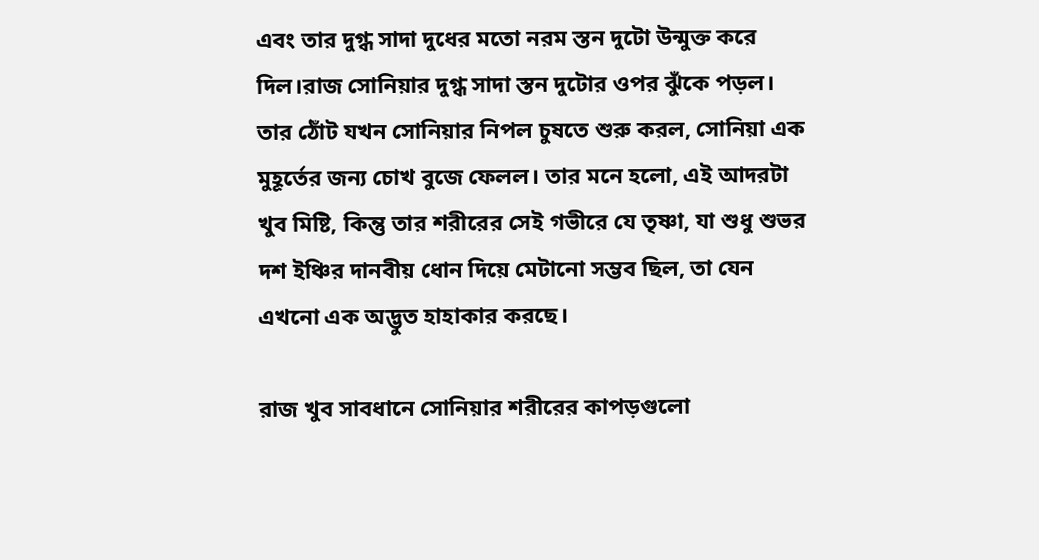এবং তার দুগ্ধ সাদা দুধের মতো নরম স্তন দুটো উন্মুক্ত করে দিল।রাজ সোনিয়ার দুগ্ধ সাদা স্তন দুটোর ওপর ঝুঁকে পড়ল। তার ঠোঁট যখন সোনিয়ার নিপল চুষতে শুরু করল, সোনিয়া এক মুহূর্তের জন্য চোখ বুজে ফেলল। তার মনে হলো, এই আদরটা খুব মিষ্টি, কিন্তু তার শরীরের সেই গভীরে যে তৃষ্ণা, যা শুধু শুভর দশ ইঞ্চির দানবীয় ধোন দিয়ে মেটানো সম্ভব ছিল, তা যেন এখনো এক অদ্ভুত হাহাকার করছে।

রাজ খুব সাবধানে সোনিয়ার শরীরের কাপড়গুলো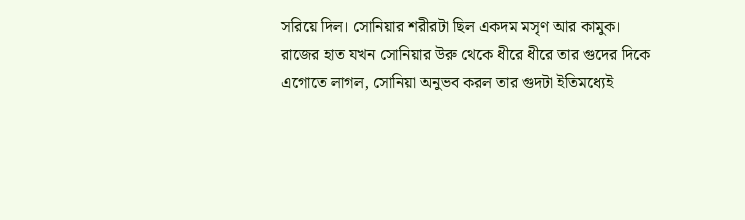সরিয়ে দিল। সোনিয়ার শরীরটা ছিল একদম মসৃণ আর কামুক। রাজের হাত যখন সোনিয়ার উরু থেকে ধীরে ধীরে তার গুদের দিকে এগোতে লাগল, সোনিয়া অনুভব করল তার গুদটা ইতিমধ্যেই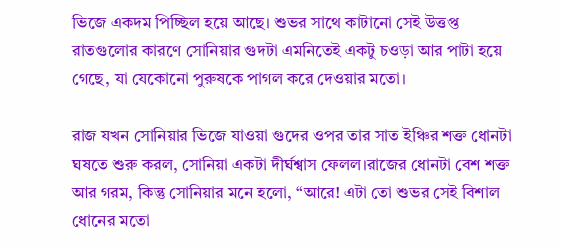ভিজে একদম পিচ্ছিল হয়ে আছে। শুভর সাথে কাটানো সেই উত্তপ্ত রাতগুলোর কারণে সোনিয়ার গুদটা এমনিতেই একটু চওড়া আর পাটা হয়ে গেছে, যা যেকোনো পুরুষকে পাগল করে দেওয়ার মতো।

রাজ যখন সোনিয়ার ভিজে যাওয়া গুদের ওপর তার সাত ইঞ্চির শক্ত ধোনটা ঘষতে শুরু করল, সোনিয়া একটা দীর্ঘশ্বাস ফেলল।রাজের ধোনটা বেশ শক্ত আর গরম, কিন্তু সোনিয়ার মনে হলো, “আরে! এটা তো শুভর সেই বিশাল ধোনের মতো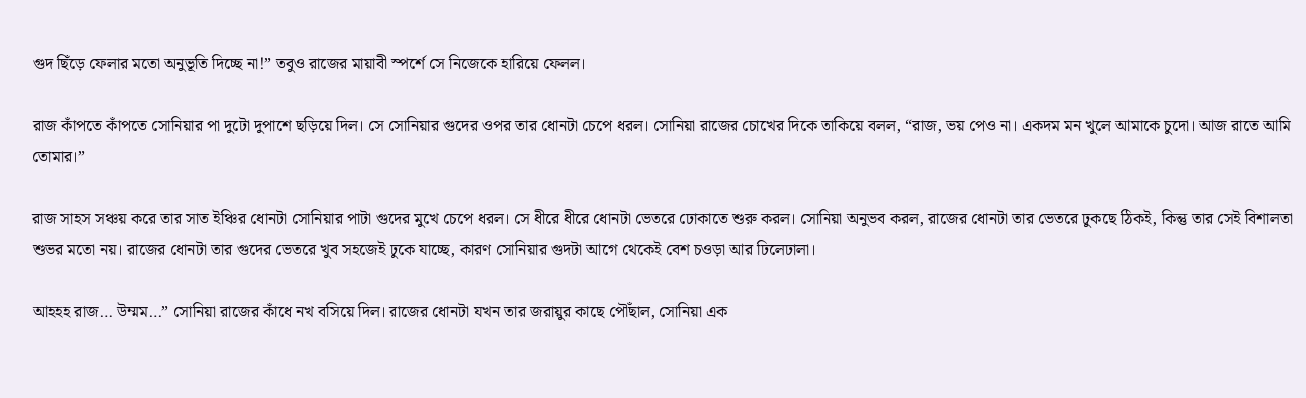গুদ ছিঁড়ে ফেলার মতো অনুভূতি দিচ্ছে না!” তবুও রাজের মায়াবী স্পর্শে সে নিজেকে হারিয়ে ফেলল।

রাজ কাঁপতে কাঁপতে সোনিয়ার পা দুটো দুপাশে ছড়িয়ে দিল। সে সোনিয়ার গুদের ওপর তার ধোনটা চেপে ধরল। সোনিয়া রাজের চোখের দিকে তাকিয়ে বলল, “রাজ, ভয় পেও না। একদম মন খুলে আমাকে চুদো। আজ রাতে আমি তোমার।”

রাজ সাহস সঞ্চয় করে তার সাত ইঞ্চির ধোনটা সোনিয়ার পাটা গুদের মুখে চেপে ধরল। সে ধীরে ধীরে ধোনটা ভেতরে ঢোকাতে শুরু করল। সোনিয়া অনুভব করল, রাজের ধোনটা তার ভেতরে ঢুকছে ঠিকই, কিন্তু তার সেই বিশালতা শুভর মতো নয়। রাজের ধোনটা তার গুদের ভেতরে খুব সহজেই ঢুকে যাচ্ছে, কারণ সোনিয়ার গুদটা আগে থেকেই বেশ চওড়া আর ঢিলেঢালা।

আহহহ রাজ… উম্মম…” সোনিয়া রাজের কাঁধে নখ বসিয়ে দিল। রাজের ধোনটা যখন তার জরায়ুর কাছে পৌঁছাল, সোনিয়া এক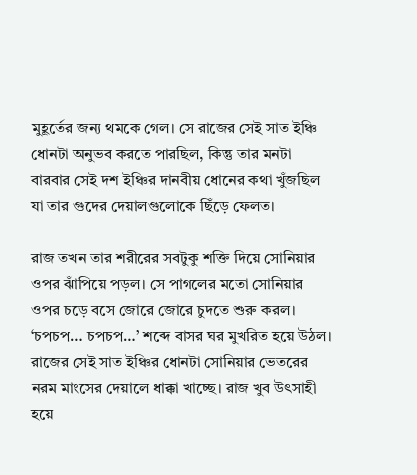মুহূর্তের জন্য থমকে গেল। সে রাজের সেই সাত ইঞ্চি ধোনটা অনুভব করতে পারছিল, কিন্তু তার মনটা বারবার সেই দশ ইঞ্চির দানবীয় ধোনের কথা খুঁজছিল যা তার গুদের দেয়ালগুলোকে ছিঁড়ে ফেলত।

রাজ তখন তার শরীরের সবটুকু শক্তি দিয়ে সোনিয়ার ওপর ঝাঁপিয়ে পড়ল। সে পাগলের মতো সোনিয়ার ওপর চড়ে বসে জোরে জোরে চুদতে শুরু করল। ‘চপচপ… চপচপ…’ শব্দে বাসর ঘর মুখরিত হয়ে উঠল। রাজের সেই সাত ইঞ্চির ধোনটা সোনিয়ার ভেতরের নরম মাংসের দেয়ালে ধাক্কা খাচ্ছে। রাজ খুব উৎসাহী হয়ে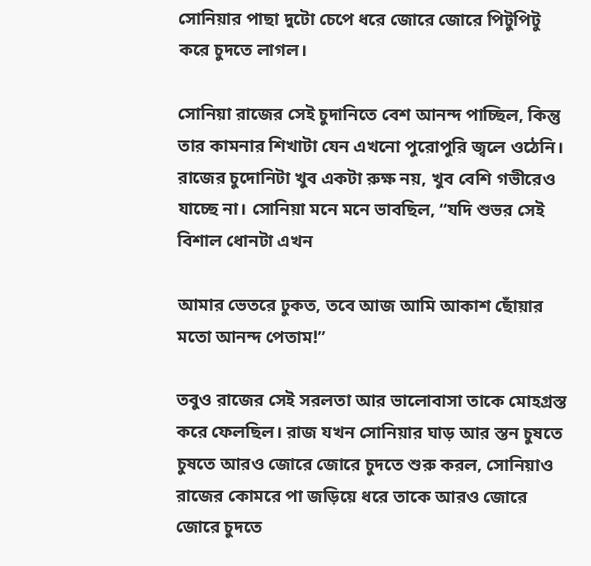সোনিয়ার পাছা দুটো চেপে ধরে জোরে জোরে পিটুপিটু করে চুদতে লাগল।

সোনিয়া রাজের সেই চুদানিতে বেশ আনন্দ পাচ্ছিল, কিন্তু তার কামনার শিখাটা যেন এখনো পুরোপুরি জ্বলে ওঠেনি। রাজের চুদোনিটা খুব একটা রুক্ষ নয়, খুব বেশি গভীরেও যাচ্ছে না। সোনিয়া মনে মনে ভাবছিল, “যদি শুভর সেই বিশাল ধোনটা এখন

আমার ভেতরে ঢুকত, তবে আজ আমি আকাশ ছোঁয়ার মতো আনন্দ পেতাম!”

তবুও রাজের সেই সরলতা আর ভালোবাসা তাকে মোহগ্রস্ত করে ফেলছিল। রাজ যখন সোনিয়ার ঘাড় আর স্তন চুষতে চুষতে আরও জোরে জোরে চুদতে শুরু করল, সোনিয়াও রাজের কোমরে পা জড়িয়ে ধরে তাকে আরও জোরে জোরে চুদতে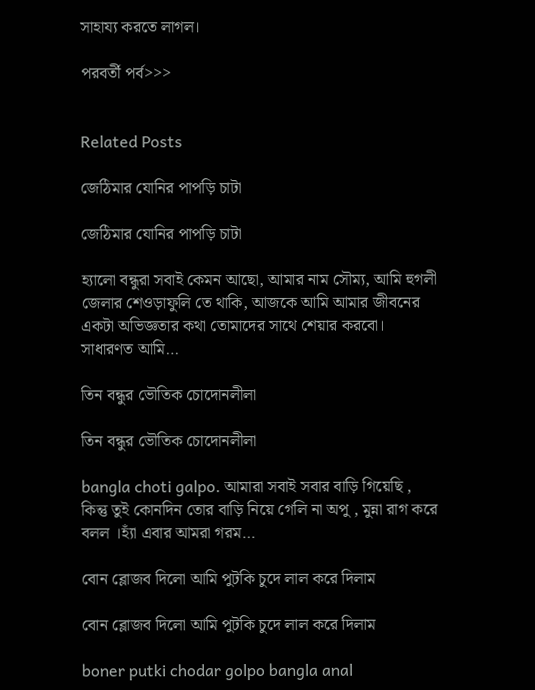সাহায্য করতে লাগল।

পরবর্তী পর্ব>>>


Related Posts

জেঠিমার যোনির পাপড়ি চাটা

জেঠিমার যোনির পাপড়ি চাটা

হ্যালো বন্ধুরা সবাই কেমন আছো, আমার নাম সৌম্য, আমি হুগলী জেলার শেওড়াফুলি তে থাকি, আজকে আমি আমার জীবনের একটা অভিজ্ঞতার কথা তোমাদের সাথে শেয়ার করবো। সাধারণত আমি…

তিন বন্ধুর ভৌতিক চোদোনলীলা

তিন বন্ধুর ভৌতিক চোদোনলীলা

bangla choti galpo. আমারা সবাই সবার বাড়ি গিয়েছি , কিন্তু তুই কোনদিন তোর বাড়ি নিয়ে গেলি না অপু , মুন্না রাগ করে বলল ।হ্যাঁ এবার আমরা গরম…

বোন ব্লোজব দিলো আমি পুটকি চুদে লাল করে দিলাম

বোন ব্লোজব দিলো আমি পুটকি চুদে লাল করে দিলাম

boner putki chodar golpo bangla anal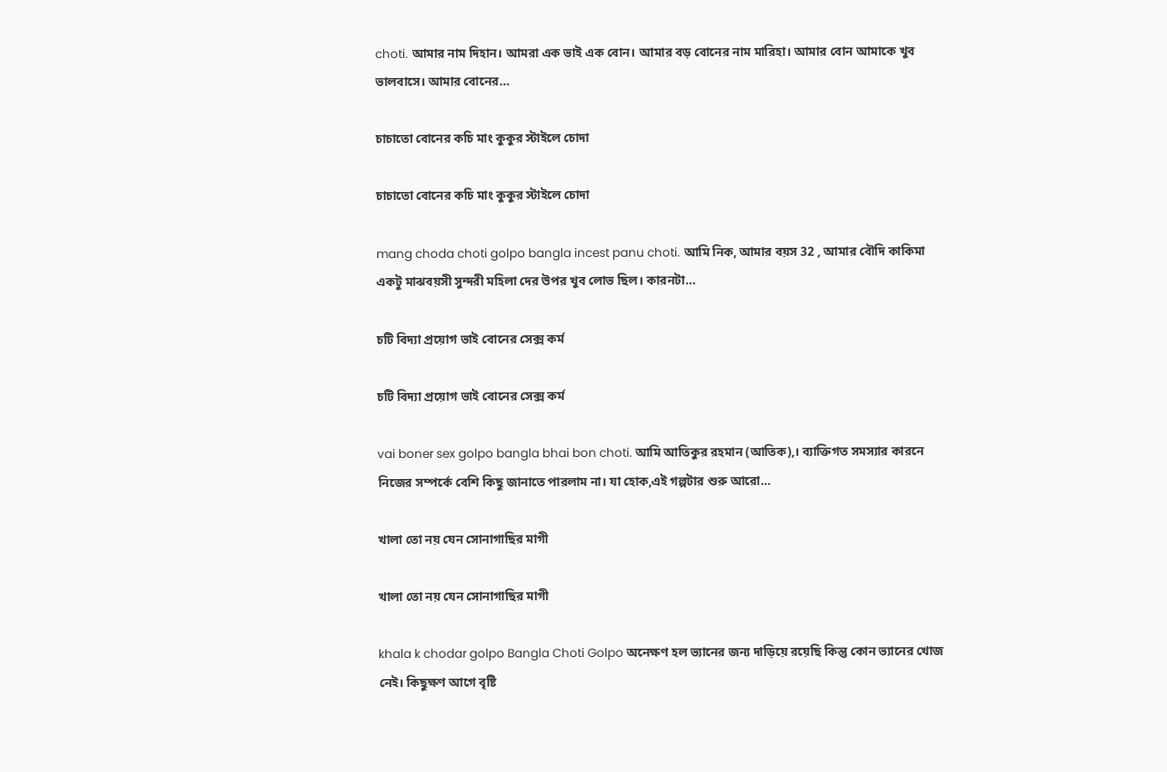choti. আমার নাম দিহান। আমরা এক ভাই এক বোন। আমার বড় বোনের নাম মারিহা। আমার বোন আমাকে খুব ভালবাসে। আমার বোনের…

চাচাতো বোনের কচি মাং কুকুর স্টাইলে চোদা

চাচাতো বোনের কচি মাং কুকুর স্টাইলে চোদা

mang choda choti golpo bangla incest panu choti. আমি নিক, আমার বয়স 32 , আমার বৌদি কাকিমা একটু মাঝবয়সী সুন্দরী মহিলা দের উপর খুব লোভ ছিল। কারনটা…

চটি বিদ্যা প্রয়োগ ভাই বোনের সেক্স কর্ম

চটি বিদ্যা প্রয়োগ ভাই বোনের সেক্স কর্ম

vai boner sex golpo bangla bhai bon choti. আমি আতিকুর রহমান (আতিক),। ব্যাক্তিগত সমস্যার কারনে নিজের সম্পর্কে বেশি কিছু জানাতে পারলাম না। যা হোক,এই গল্পটার শুরু আরো…

খালা তো নয় যেন সোনাগাছির মাগী

খালা তো নয় যেন সোনাগাছির মাগী

khala k chodar golpo Bangla Choti Golpo অনেক্ষণ হল ভ্যানের জন্য দাড়িয়ে রয়েছি কিন্তু কোন ভ্যানের খোজ নেই। কিছুক্ষণ আগে বৃষ্টি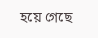হয়ে গেছে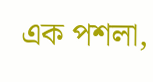এক পশলা,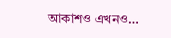আকাশও এখনও…